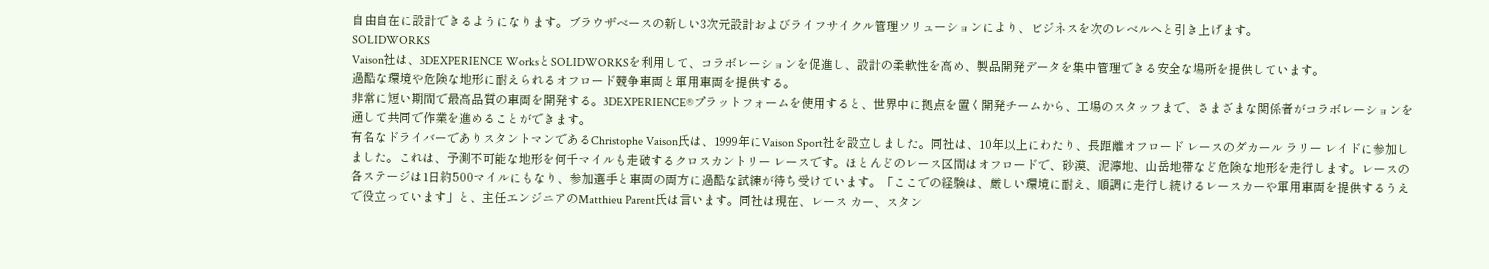自由自在に設計できるようになります。ブラウザベースの新しい3次元設計およびライフサイクル管理ソリューションにより、ビジネスを次のレベルへと引き上げます。
SOLIDWORKS
Vaison社は、3DEXPERIENCE WorksとSOLIDWORKSを利用して、コラボレーションを促進し、設計の柔軟性を高め、製品開発データを集中管理できる安全な場所を提供しています。
過酷な環境や危険な地形に耐えられるオフロード競争車両と軍用車両を提供する。
非常に短い期間で最高品質の車両を開発する。3DEXPERIENCE®プラットフォームを使用すると、世界中に拠点を置く開発チームから、工場のスタッフまで、さまざまな関係者がコラボレーションを通して共同で作業を進めることができます。
有名なドライバーでありスタントマンであるChristophe Vaison氏は、1999年にVaison Sport社を設立しました。同社は、10年以上にわたり、長距離オフロード レースのダカール ラリー レイドに参加しました。これは、予測不可能な地形を何千マイルも走破するクロスカントリー レースです。ほとんどのレース区間はオフロードで、砂漠、泥濘地、山岳地帯など危険な地形を走行します。レースの各ステージは1日約500マイルにもなり、参加選手と車両の両方に過酷な試練が待ち受けています。「ここでの経験は、厳しい環境に耐え、順調に走行し続けるレースカーや軍用車両を提供するうえで役立っています」と、主任エンジニアのMatthieu Parent氏は言います。同社は現在、レース カー、スタン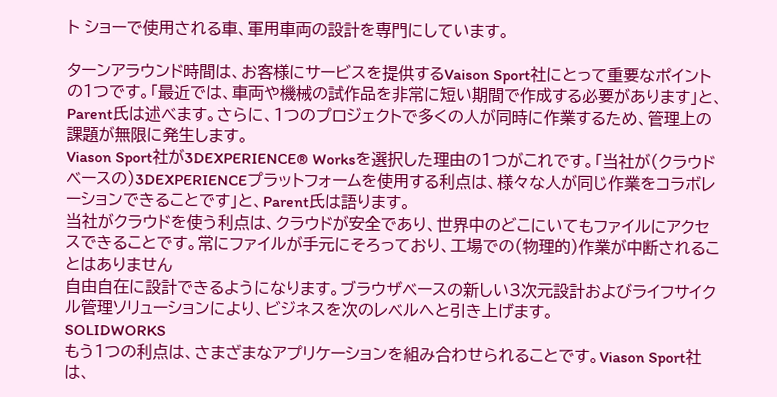ト ショーで使用される車、軍用車両の設計を専門にしています。

ターンアラウンド時間は、お客様にサービスを提供するVaison Sport社にとって重要なポイントの1つです。「最近では、車両や機械の試作品を非常に短い期間で作成する必要があります」と、Parent氏は述べます。さらに、1つのプロジェクトで多くの人が同時に作業するため、管理上の課題が無限に発生します。
Viason Sport社が3DEXPERIENCE® Worksを選択した理由の1つがこれです。「当社が(クラウドベースの)3DEXPERIENCEプラットフォームを使用する利点は、様々な人が同じ作業をコラボレーションできることです」と、Parent氏は語ります。
当社がクラウドを使う利点は、クラウドが安全であり、世界中のどこにいてもファイルにアクセスできることです。常にファイルが手元にそろっており、工場での(物理的)作業が中断されることはありません
自由自在に設計できるようになります。ブラウザベースの新しい3次元設計およびライフサイクル管理ソリューションにより、ビジネスを次のレベルへと引き上げます。
SOLIDWORKS
もう1つの利点は、さまざまなアプリケーションを組み合わせられることです。Viason Sport社は、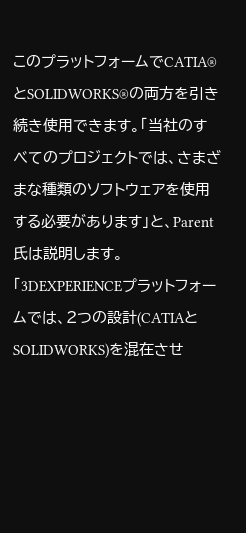このプラットフォームでCATIA®とSOLIDWORKS®の両方を引き続き使用できます。「当社のすべてのプロジェクトでは、さまざまな種類のソフトウェアを使用する必要があります」と、Parent氏は説明します。「3DEXPERIENCEプラットフォームでは、2つの設計(CATIAとSOLIDWORKS)を混在させ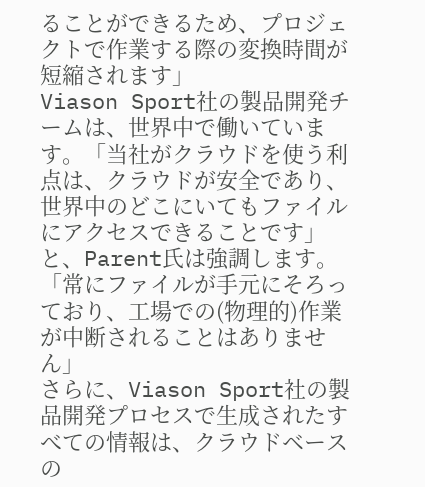ることができるため、プロジェクトで作業する際の変換時間が短縮されます」
Viason Sport社の製品開発チームは、世界中で働いています。「当社がクラウドを使う利点は、クラウドが安全であり、世界中のどこにいてもファイルにアクセスできることです」と、Parent氏は強調します。「常にファイルが手元にそろっており、工場での(物理的)作業が中断されることはありません」
さらに、Viason Sport社の製品開発プロセスで生成されたすべての情報は、クラウドベースの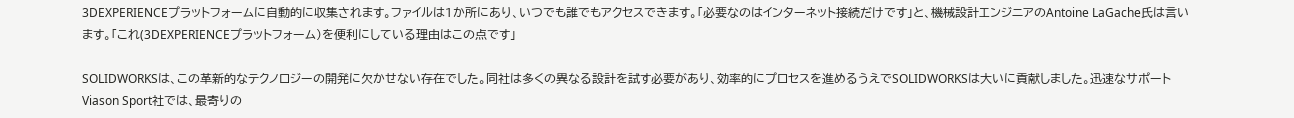3DEXPERIENCEプラットフォームに自動的に収集されます。ファイルは1か所にあり、いつでも誰でもアクセスできます。「必要なのはインターネット接続だけです」と、機械設計エンジニアのAntoine LaGache氏は言います。「これ(3DEXPERIENCEプラットフォーム)を便利にしている理由はこの点です」

SOLIDWORKSは、この革新的なテクノロジーの開発に欠かせない存在でした。同社は多くの異なる設計を試す必要があり、効率的にプロセスを進めるうえでSOLIDWORKSは大いに貢献しました。迅速なサポート
Viason Sport社では、最寄りの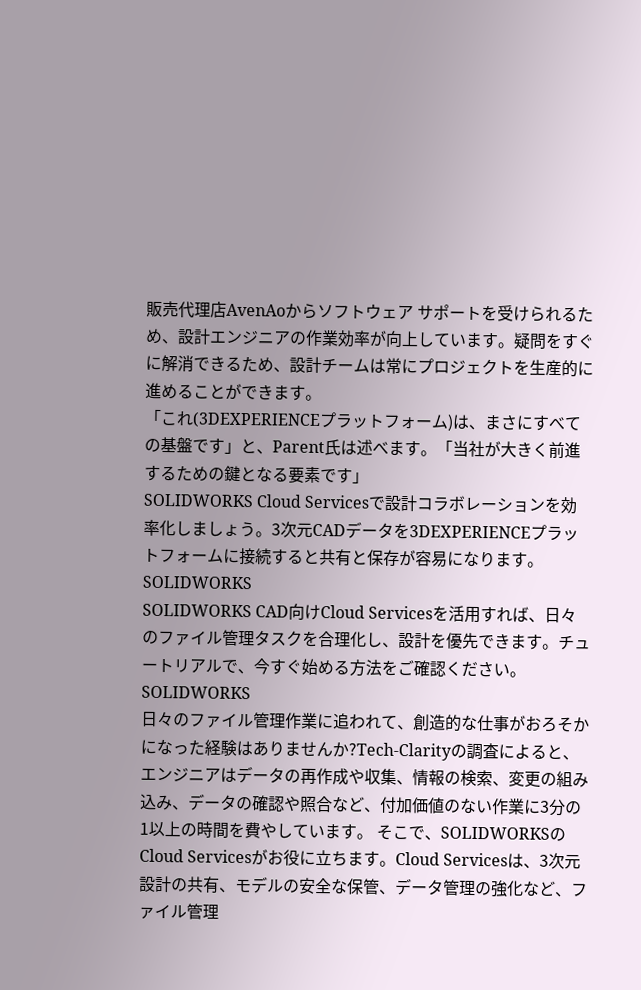販売代理店AvenAoからソフトウェア サポートを受けられるため、設計エンジニアの作業効率が向上しています。疑問をすぐに解消できるため、設計チームは常にプロジェクトを生産的に進めることができます。
「これ(3DEXPERIENCEプラットフォーム)は、まさにすべての基盤です」と、Parent氏は述べます。「当社が大きく前進するための鍵となる要素です」
SOLIDWORKS Cloud Servicesで設計コラボレーションを効率化しましょう。3次元CADデータを3DEXPERIENCEプラットフォームに接続すると共有と保存が容易になります。
SOLIDWORKS
SOLIDWORKS CAD向けCloud Servicesを活用すれば、日々のファイル管理タスクを合理化し、設計を優先できます。チュートリアルで、今すぐ始める方法をご確認ください。
SOLIDWORKS
日々のファイル管理作業に追われて、創造的な仕事がおろそかになった経験はありませんか?Tech-Clarityの調査によると、エンジニアはデータの再作成や収集、情報の検索、変更の組み込み、データの確認や照合など、付加価値のない作業に3分の1以上の時間を費やしています。 そこで、SOLIDWORKSのCloud Servicesがお役に立ちます。Cloud Servicesは、3次元設計の共有、モデルの安全な保管、データ管理の強化など、ファイル管理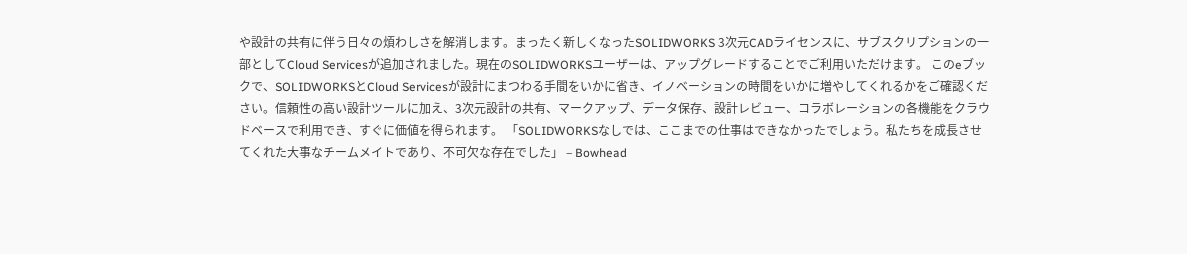や設計の共有に伴う日々の煩わしさを解消します。まったく新しくなったSOLIDWORKS 3次元CADライセンスに、サブスクリプションの一部としてCloud Servicesが追加されました。現在のSOLIDWORKSユーザーは、アップグレードすることでご利用いただけます。 このeブックで、SOLIDWORKSとCloud Servicesが設計にまつわる手間をいかに省き、イノベーションの時間をいかに増やしてくれるかをご確認ください。信頼性の高い設計ツールに加え、3次元設計の共有、マークアップ、データ保存、設計レビュー、コラボレーションの各機能をクラウドベースで利用でき、すぐに価値を得られます。 「SOLIDWORKSなしでは、ここまでの仕事はできなかったでしょう。私たちを成長させてくれた大事なチームメイトであり、不可欠な存在でした」 – Bowhead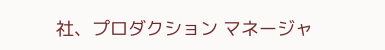社、プロダクション マネージャ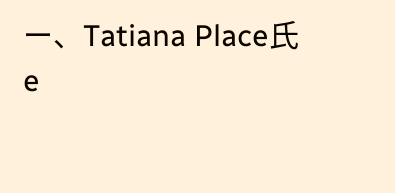ー、Tatiana Place氏
e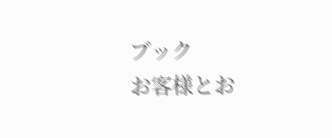ブック
お客様とお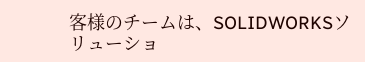客様のチームは、SOLIDWORKSソリューショ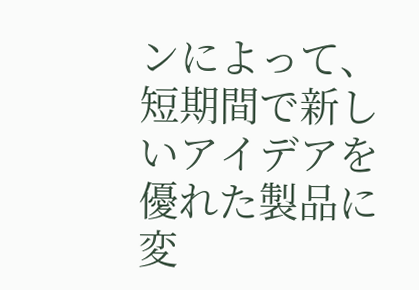ンによって、短期間で新しいアイデアを優れた製品に変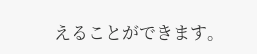えることができます。